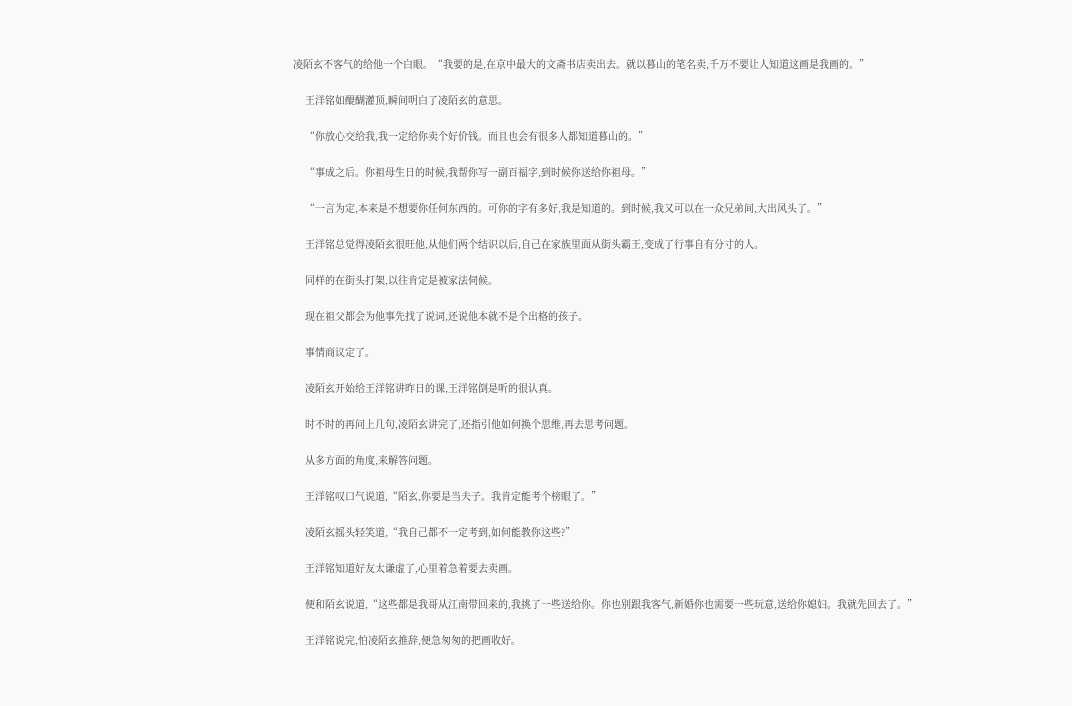凌陌玄不客气的给他一个白眼。“我要的是,在京中最大的文斋书店卖出去。就以暮山的笔名卖,千万不要让人知道这画是我画的。”

    王洋铭如醍醐灌顶,瞬间明白了凌陌玄的意思。

    “你放心交给我,我一定给你卖个好价钱。而且也会有很多人都知道暮山的。”

    “事成之后。你祖母生日的时候,我帮你写一副百福字,到时候你送给你祖母。”

    “一言为定,本来是不想要你任何东西的。可你的字有多好,我是知道的。到时候,我又可以在一众兄弟间,大出风头了。”

    王洋铭总觉得凌陌玄很旺他,从他们两个结识以后,自己在家族里面从街头霸王,变成了行事自有分寸的人。

    同样的在街头打架,以往肯定是被家法伺候。

    现在祖父都会为他事先找了说词,还说他本就不是个出格的孩子。

    事情商议定了。

    凌陌玄开始给王洋铭讲昨日的课,王洋铭倒是听的很认真。

    时不时的再问上几句,凌陌玄讲完了,还指引他如何换个思维,再去思考问题。

    从多方面的角度,来解答问题。

    王洋铭叹口气说道,“陌玄,你要是当夫子。我肯定能考个榜眼了。”

    凌陌玄摇头轻笑道,“我自己都不一定考到,如何能教你这些?”

    王洋铭知道好友太谦虚了,心里着急着要去卖画。

    便和陌玄说道,“这些都是我哥从江南带回来的,我挑了一些送给你。你也别跟我客气,新婚你也需要一些玩意,送给你媳妇。我就先回去了。”

    王洋铭说完,怕凌陌玄推辞,便急匆匆的把画收好。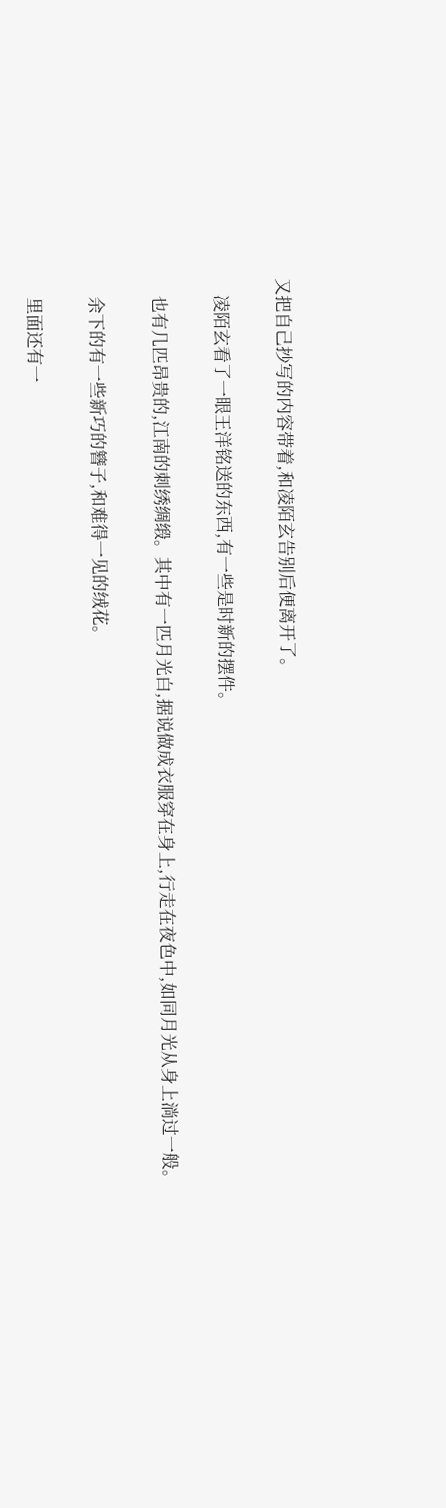又把自己抄写的内容带着,和凌陌玄告别后便离开了。

    凌陌玄看了一眼王洋铭送的东西,有一些是时新的摆件。

    也有几匹昂贵的,江南的刺绣绸缎。其中有一匹月光白,据说做成衣服穿在身上,行走在夜色中,如同月光从身上淌过一般。

    余下的有一些新巧的簪子,和难得一见的绒花。

    里面还有一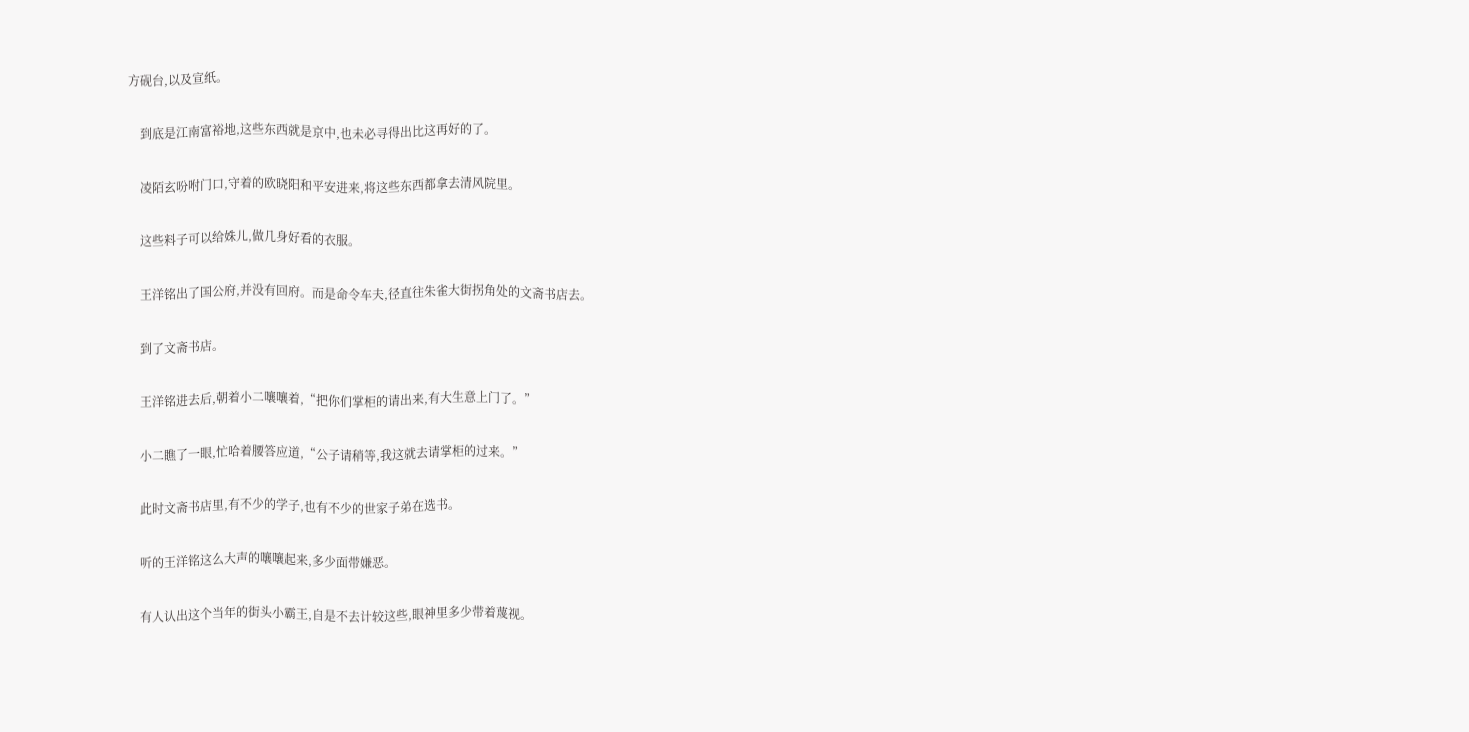方砚台,以及宣纸。

    到底是江南富裕地,这些东西就是京中,也未必寻得出比这再好的了。

    凌陌玄吩咐门口,守着的欧晓阳和平安进来,将这些东西都拿去清风院里。

    这些料子可以给姝儿,做几身好看的衣服。

    王洋铭出了国公府,并没有回府。而是命令车夫,径直往朱雀大街拐角处的文斋书店去。

    到了文斋书店。

    王洋铭进去后,朝着小二嚷嚷着,“把你们掌柜的请出来,有大生意上门了。”

    小二瞧了一眼,忙哈着腰答应道,“公子请稍等,我这就去请掌柜的过来。”

    此时文斋书店里,有不少的学子,也有不少的世家子弟在选书。

    听的王洋铭这么大声的嚷嚷起来,多少面带嫌恶。

    有人认出这个当年的街头小霸王,自是不去计较这些,眼神里多少带着蔑视。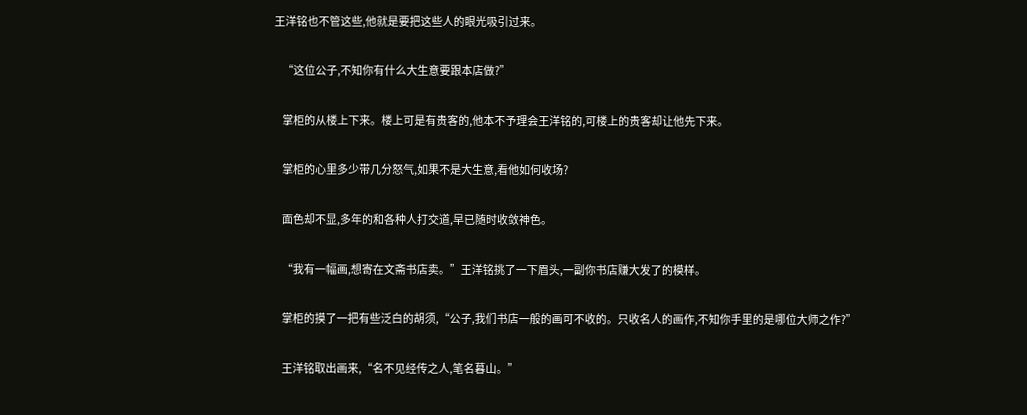王洋铭也不管这些,他就是要把这些人的眼光吸引过来。

    “这位公子,不知你有什么大生意要跟本店做?”

    掌柜的从楼上下来。楼上可是有贵客的,他本不予理会王洋铭的,可楼上的贵客却让他先下来。

    掌柜的心里多少带几分怒气,如果不是大生意,看他如何收场?

    面色却不显,多年的和各种人打交道,早已随时收敛神色。

    “我有一幅画,想寄在文斋书店卖。”王洋铭挑了一下眉头,一副你书店赚大发了的模样。

    掌柜的摸了一把有些泛白的胡须,“公子,我们书店一般的画可不收的。只收名人的画作,不知你手里的是哪位大师之作?”

    王洋铭取出画来,“名不见经传之人,笔名暮山。”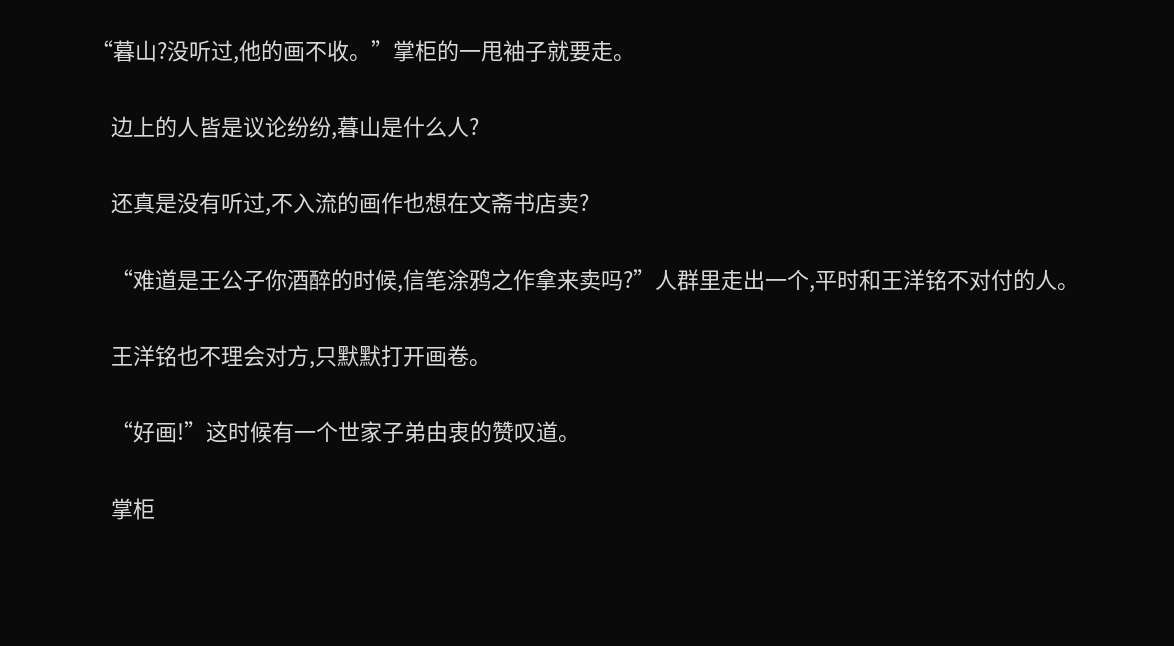“暮山?没听过,他的画不收。”掌柜的一甩袖子就要走。

    边上的人皆是议论纷纷,暮山是什么人?

    还真是没有听过,不入流的画作也想在文斋书店卖?

    “难道是王公子你酒醉的时候,信笔涂鸦之作拿来卖吗?”人群里走出一个,平时和王洋铭不对付的人。

    王洋铭也不理会对方,只默默打开画卷。

    “好画!”这时候有一个世家子弟由衷的赞叹道。

    掌柜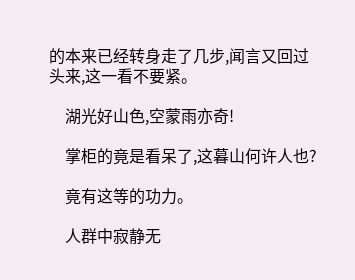的本来已经转身走了几步,闻言又回过头来,这一看不要紧。

    湖光好山色,空蒙雨亦奇!

    掌柜的竟是看呆了,这暮山何许人也?

    竟有这等的功力。

    人群中寂静无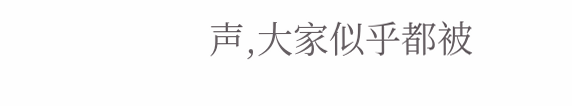声,大家似乎都被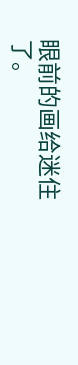眼前的画给迷住了。